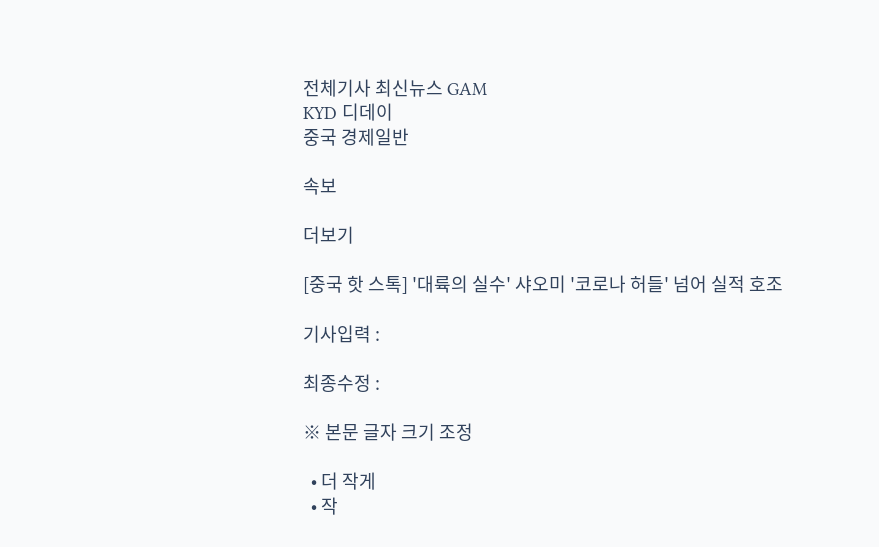전체기사 최신뉴스 GAM
KYD 디데이
중국 경제일반

속보

더보기

[중국 핫 스톡] '대륙의 실수' 샤오미 '코로나 허들' 넘어 실적 호조

기사입력 :

최종수정 :

※ 본문 글자 크기 조정

  • 더 작게
  • 작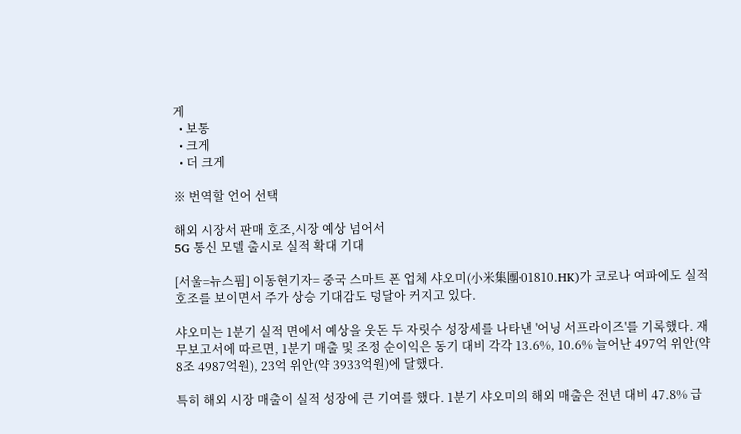게
  • 보통
  • 크게
  • 더 크게

※ 번역할 언어 선택

해외 시장서 판매 호조,시장 예상 넘어서
5G 통신 모델 출시로 실적 확대 기대

[서울=뉴스핌] 이동현기자= 중국 스마트 폰 업체 샤오미(小米集團∙01810.HK)가 코로나 여파에도 실적 호조를 보이면서 주가 상승 기대감도 덩달아 커지고 있다.

샤오미는 1분기 실적 면에서 예상을 웃돈 두 자릿수 성장세를 나타낸 '어닝 서프라이즈'를 기록했다. 재무보고서에 따르면, 1분기 매출 및 조정 순이익은 동기 대비 각각 13.6%, 10.6% 늘어난 497억 위안(약 8조 4987억원), 23억 위안(약 3933억원)에 달했다.

특히 해외 시장 매출이 실적 성장에 큰 기여를 했다. 1분기 샤오미의 해외 매출은 전년 대비 47.8% 급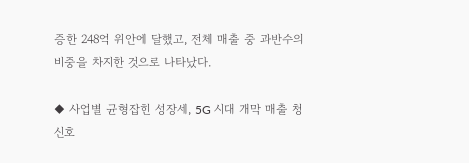증한 248억 위안에 달했고, 전체 매출 중 과반수의 비중을 차지한 것으로 나타났다.

◆ 사업별 균형잡힌 성장세, 5G 시대 개막 매출 청신호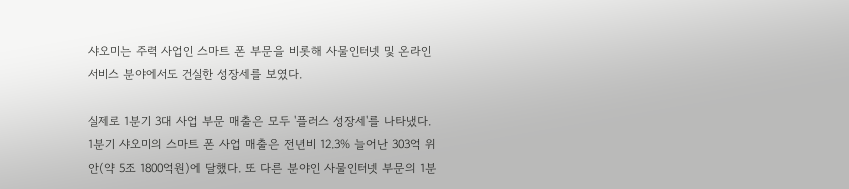샤오미는 주력 사업인 스마트 폰 부문을 비롯해 사물인터넷 및 온라인 서비스 분야에서도 건실한 성장세를 보였다.

실제로 1분기 3대 사업 부문 매출은 모두 '플러스 성장세'를 나타냈다. 1분기 샤오미의 스마트 폰 사업 매출은 전년비 12.3% 늘어난 303억 위안(약 5조 1800억원)에 달했다. 또 다른 분야인 사물인터넷 부문의 1분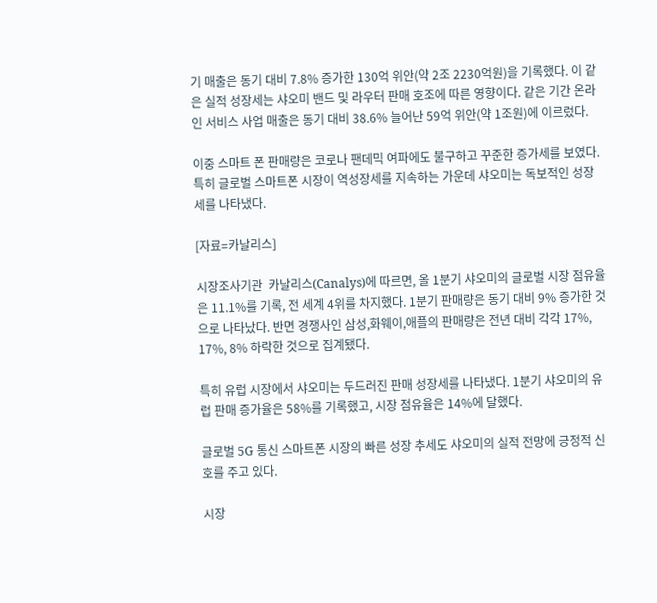기 매출은 동기 대비 7.8% 증가한 130억 위안(약 2조 2230억원)을 기록했다. 이 같은 실적 성장세는 샤오미 밴드 및 라우터 판매 호조에 따른 영향이다. 같은 기간 온라인 서비스 사업 매출은 동기 대비 38.6% 늘어난 59억 위안(약 1조원)에 이르렀다.

이중 스마트 폰 판매량은 코로나 팬데믹 여파에도 불구하고 꾸준한 증가세를 보였다. 특히 글로벌 스마트폰 시장이 역성장세를 지속하는 가운데 샤오미는 독보적인 성장세를 나타냈다.

[자료=카날리스]

시장조사기관  카날리스(Canalys)에 따르면, 올 1분기 샤오미의 글로벌 시장 점유율은 11.1%를 기록, 전 세계 4위를 차지했다. 1분기 판매량은 동기 대비 9% 증가한 것으로 나타났다. 반면 경쟁사인 삼성,화웨이,애플의 판매량은 전년 대비 각각 17%, 17%, 8% 하락한 것으로 집계됐다.

특히 유럽 시장에서 샤오미는 두드러진 판매 성장세를 나타냈다. 1분기 샤오미의 유럽 판매 증가율은 58%를 기록했고, 시장 점유율은 14%에 달했다.

글로벌 5G 통신 스마트폰 시장의 빠른 성장 추세도 샤오미의 실적 전망에 긍정적 신호를 주고 있다.

시장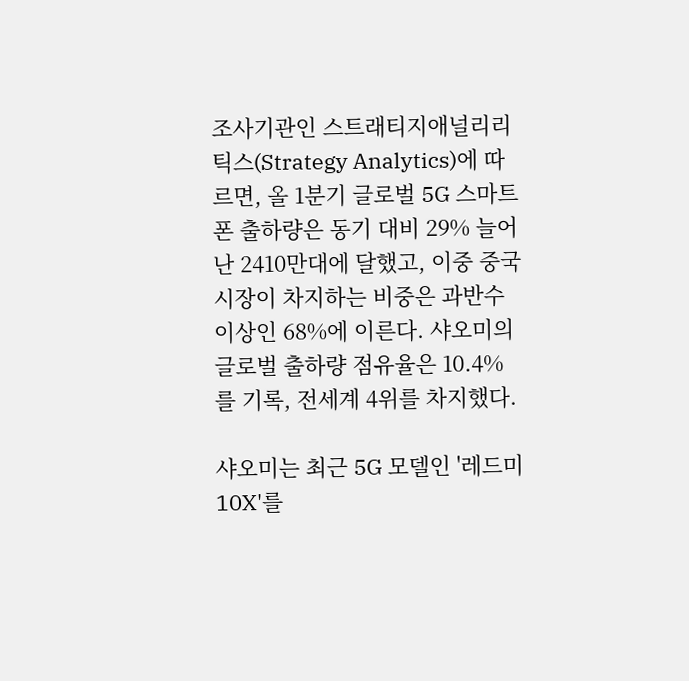조사기관인 스트래티지애널리리틱스(Strategy Analytics)에 따르면, 올 1분기 글로벌 5G 스마트 폰 출하량은 동기 대비 29% 늘어난 2410만대에 달했고, 이중 중국 시장이 차지하는 비중은 과반수 이상인 68%에 이른다. 샤오미의 글로벌 출하량 점유율은 10.4%를 기록, 전세계 4위를 차지했다.

샤오미는 최근 5G 모델인 '레드미 10X'를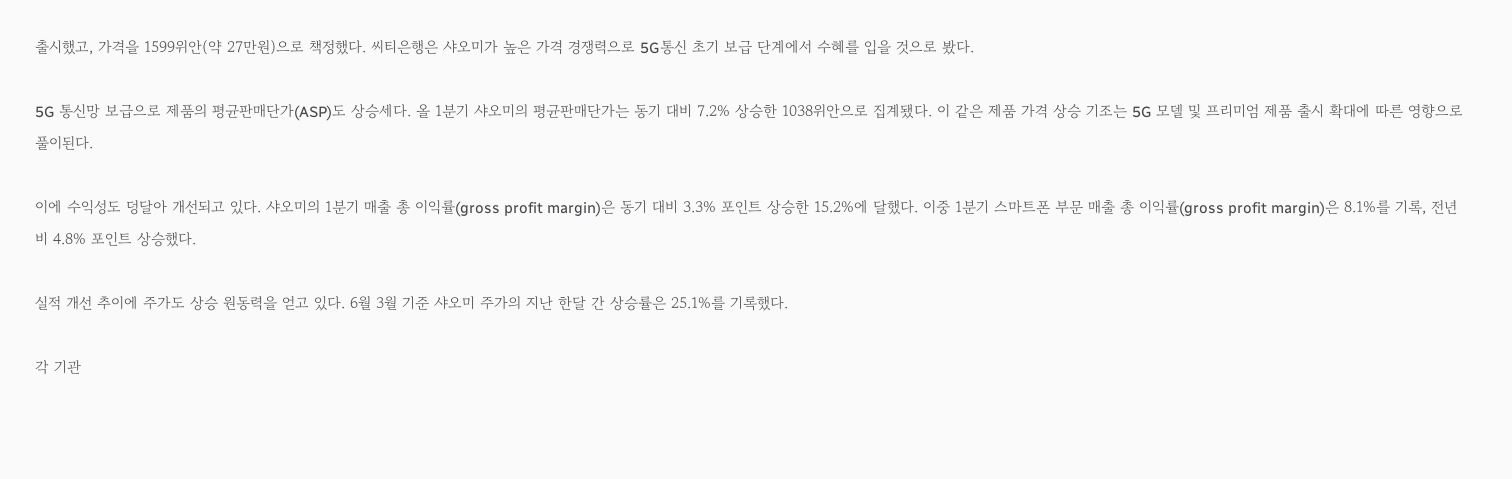출시했고, 가격을 1599위안(약 27만원)으로 책정했다. 씨티은행은 샤오미가 높은 가격 경쟁력으로 5G통신 초기 보급 단계에서 수혜를 입을 것으로 봤다.

5G 통신망 보급으로 제품의 평균판매단가(ASP)도 상승세다. 올 1분기 샤오미의 평균판매단가는 동기 대비 7.2% 상승한 1038위안으로 집계됐다. 이 같은 제품 가격 상승 기조는 5G 모델 및 프리미엄 제품 출시 확대에 따른 영향으로 풀이된다.

이에 수익성도 덩달아 개선되고 있다. 샤오미의 1분기 매출 총 이익률(gross profit margin)은 동기 대비 3.3% 포인트 상승한 15.2%에 달했다. 이중 1분기 스마트폰 부문 매출 총 이익률(gross profit margin)은 8.1%를 기록, 전년 비 4.8% 포인트 상승했다.

실적 개선 추이에 주가도 상승 원동력을 얻고 있다. 6월 3월 기준 샤오미 주가의 지난 한달 간 상승률은 25.1%를 기록했다.

각 기관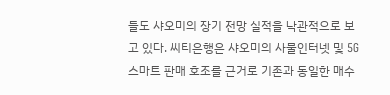들도 샤오미의 장기 전망 실적을 낙관적으로 보고 있다. 씨티은행은 샤오미의 사물인터넷 및 5G 스마트 판매 호조를 근거로 기존과 동일한 매수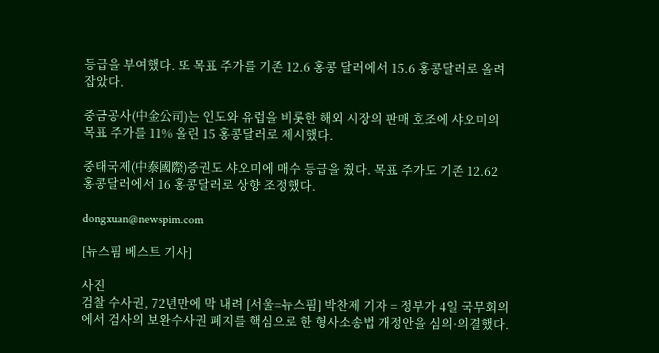등급을 부여했다. 또 목표 주가를 기존 12.6 홍콩 달러에서 15.6 홍콩달러로 올려잡았다.

중금공사(中金公司)는 인도와 유럽을 비롯한 해외 시장의 판매 호조에 샤오미의 목표 주가를 11% 올린 15 홍콩달러로 제시했다.

중태국제(中泰國際)증권도 샤오미에 매수 등급을 줬다. 목표 주가도 기존 12.62 홍콩달러에서 16 홍콩달러로 상향 조정했다.

dongxuan@newspim.com

[뉴스핌 베스트 기사]

사진
검찰 수사권, 72년만에 막 내려 [서울=뉴스핌] 박찬제 기자 = 정부가 4일 국무회의에서 검사의 보완수사권 폐지를 핵심으로 한 형사소송법 개정안을 심의·의결했다.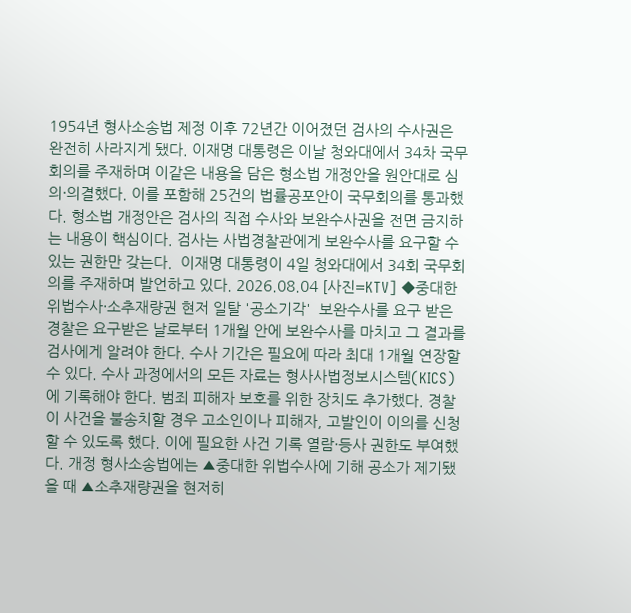1954년 형사소송법 제정 이후 72년간 이어졌던 검사의 수사권은 완전히 사라지게 됐다. 이재명 대통령은 이날 청와대에서 34차 국무회의를 주재하며 이같은 내용을 담은 형소법 개정안을 원안대로 심의·의결했다. 이를 포함해 25건의 법률공포안이 국무회의를 통과했다. 형소법 개정안은 검사의 직접 수사와 보완수사권을 전면 금지하는 내용이 핵심이다. 검사는 사법경찰관에게 보완수사를 요구할 수 있는 권한만 갖는다.  이재명 대통령이 4일 청와대에서 34회 국무회의를 주재하며 발언하고 있다. 2026.08.04 [사진=KTV] ◆중대한 위법수사·소추재량권 현저 일탈 '공소기각'  보완수사를 요구 받은 경찰은 요구받은 날로부터 1개월 안에 보완수사를 마치고 그 결과를 검사에게 알려야 한다. 수사 기간은 필요에 따라 최대 1개월 연장할 수 있다. 수사 과정에서의 모든 자료는 형사사법정보시스템(KICS)에 기록해야 한다. 범죄 피해자 보호를 위한 장치도 추가했다. 경찰이 사건을 불송치할 경우 고소인이나 피해자, 고발인이 이의를 신청할 수 있도록 했다. 이에 필요한 사건 기록 열람·등사 권한도 부여했다. 개정 형사소송법에는 ▲중대한 위법수사에 기해 공소가 제기됐을 때 ▲소추재량권을 현저히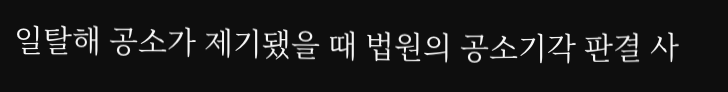일탈해 공소가 제기됐을 때 법원의 공소기각 판결 사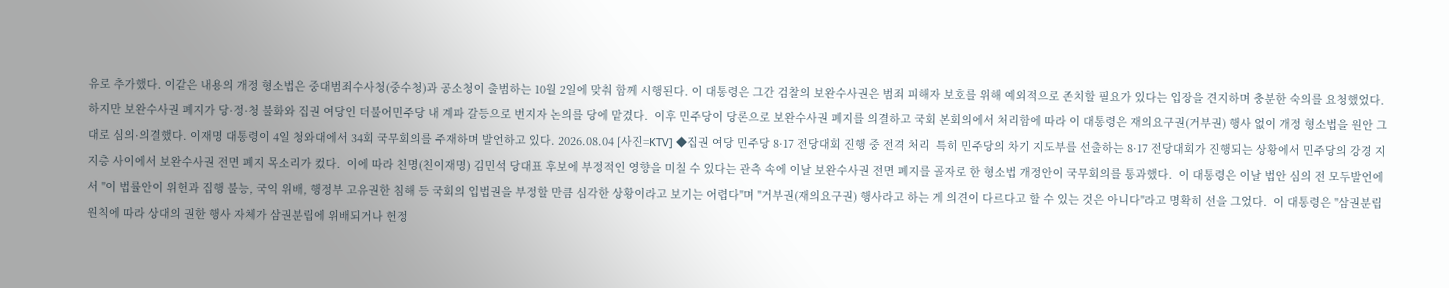유로 추가했다. 이같은 내용의 개정 형소법은 중대범죄수사청(중수청)과 공소청이 출범하는 10월 2일에 맞춰 함께 시행된다. 이 대통령은 그간 검찰의 보완수사권은 범죄 피해자 보호를 위해 예외적으로 존치할 필요가 있다는 입장을 견지하며 충분한 숙의를 요청했었다. 하지만 보완수사권 폐지가 당·정·청 불화와 집권 여당인 더불어민주당 내 계파 갈등으로 번지자 논의를 당에 맡겼다.  이후 민주당이 당론으로 보완수사권 폐지를 의결하고 국회 본회의에서 처리함에 따라 이 대통령은 재의요구권(거부권) 행사 없이 개정 형소법을 원안 그대로 심의·의결했다. 이재명 대통령이 4일 청와대에서 34회 국무회의를 주재하며 발언하고 있다. 2026.08.04 [사진=KTV] ◆집권 여당 민주당 8·17 전당대회 진행 중 전격 처리  특히 민주당의 차기 지도부를 선출하는 8·17 전당대회가 진행되는 상황에서 민주당의 강경 지지층 사이에서 보완수사권 전면 폐지 목소리가 컸다.  이에 따라 친명(친이재명) 김민석 당대표 후보에 부정적인 영향을 미칠 수 있다는 관측 속에 이날 보완수사권 전면 폐지를 골자로 한 형소법 개정안이 국무회의를 통과했다.  이 대통령은 이날 법안 심의 전 모두발언에서 "이 법률안이 위헌과 집행 불능, 국익 위배, 행정부 고유권한 침해 등 국회의 입법권을 부정할 만큼 심각한 상황이라고 보기는 어렵다"며 "거부권(재의요구권) 행사라고 하는 게 의견이 다르다고 할 수 있는 것은 아니다"라고 명확히 선을 그었다.  이 대통령은 "삼권분립 원칙에 따라 상대의 권한 행사 자체가 삼권분립에 위배되거나 헌정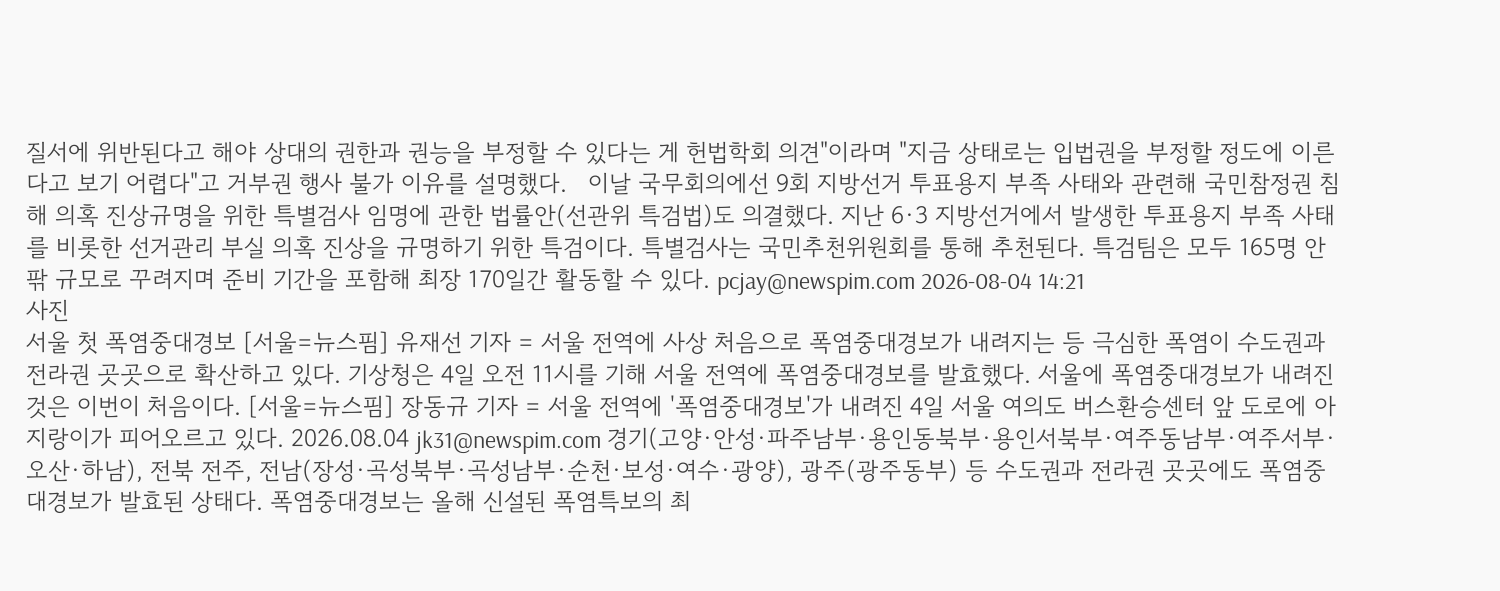질서에 위반된다고 해야 상대의 권한과 권능을 부정할 수 있다는 게 헌법학회 의견"이라며 "지금 상태로는 입법권을 부정할 정도에 이른다고 보기 어렵다"고 거부권 행사 불가 이유를 설명했다.   이날 국무회의에선 9회 지방선거 투표용지 부족 사태와 관련해 국민참정권 침해 의혹 진상규명을 위한 특별검사 임명에 관한 법률안(선관위 특검법)도 의결했다. 지난 6·3 지방선거에서 발생한 투표용지 부족 사태를 비롯한 선거관리 부실 의혹 진상을 규명하기 위한 특검이다. 특별검사는 국민추천위원회를 통해 추천된다. 특검팀은 모두 165명 안팎 규모로 꾸려지며 준비 기간을 포함해 최장 170일간 활동할 수 있다. pcjay@newspim.com 2026-08-04 14:21
사진
서울 첫 폭염중대경보 [서울=뉴스핌] 유재선 기자 = 서울 전역에 사상 처음으로 폭염중대경보가 내려지는 등 극심한 폭염이 수도권과 전라권 곳곳으로 확산하고 있다. 기상청은 4일 오전 11시를 기해 서울 전역에 폭염중대경보를 발효했다. 서울에 폭염중대경보가 내려진 것은 이번이 처음이다. [서울=뉴스핌] 장동규 기자 = 서울 전역에 '폭염중대경보'가 내려진 4일 서울 여의도 버스환승센터 앞 도로에 아지랑이가 피어오르고 있다. 2026.08.04 jk31@newspim.com 경기(고양·안성·파주남부·용인동북부·용인서북부·여주동남부·여주서부·오산·하남), 전북 전주, 전남(장성·곡성북부·곡성남부·순천·보성·여수·광양), 광주(광주동부) 등 수도권과 전라권 곳곳에도 폭염중대경보가 발효된 상태다. 폭염중대경보는 올해 신설된 폭염특보의 최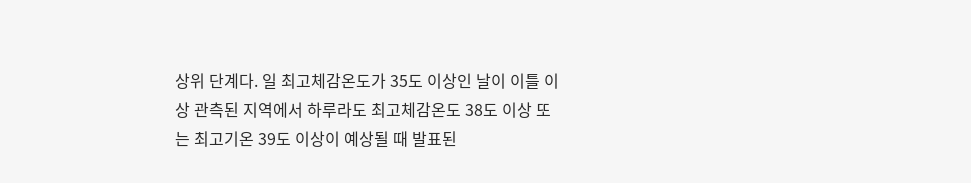상위 단계다. 일 최고체감온도가 35도 이상인 날이 이틀 이상 관측된 지역에서 하루라도 최고체감온도 38도 이상 또는 최고기온 39도 이상이 예상될 때 발표된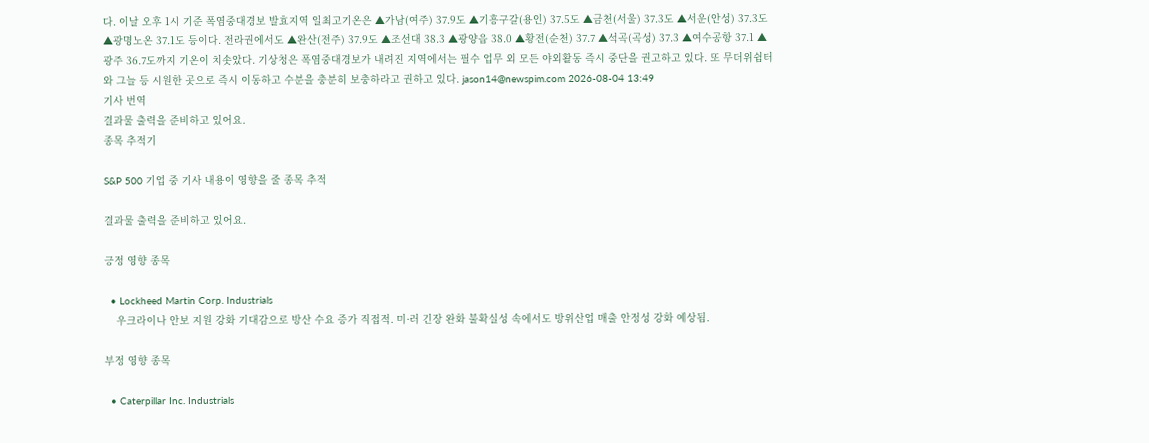다. 이날 오후 1시 기준 폭염중대경보 발효지역 일최고기온은 ▲가남(여주) 37.9도 ▲기흥구갈(용인) 37.5도 ▲금천(서울) 37.3도 ▲서운(안성) 37.3도 ▲광명노온 37.1도 등이다. 전라권에서도 ▲완산(전주) 37.9도 ▲조선대 38.3 ▲광양읍 38.0 ▲황전(순천) 37.7 ▲석곡(곡성) 37.3 ▲여수공항 37.1 ▲광주 36.7도까지 기온이 치솟았다. 기상청은 폭염중대경보가 내려진 지역에서는 필수 업무 외 모든 야외활동 즉시 중단을 권고하고 있다. 또 무더위쉼터와 그늘 등 시원한 곳으로 즉시 이동하고 수분을 충분히 보충하라고 권하고 있다. jason14@newspim.com 2026-08-04 13:49
기사 번역
결과물 출력을 준비하고 있어요.
종목 추적기

S&P 500 기업 중 기사 내용이 영향을 줄 종목 추적

결과물 출력을 준비하고 있어요.

긍정 영향 종목

  • Lockheed Martin Corp. Industrials
    우크라이나 안보 지원 강화 기대감으로 방산 수요 증가 직접적. 미·러 긴장 완화 불확실성 속에서도 방위산업 매출 안정성 강화 예상됨.

부정 영향 종목

  • Caterpillar Inc. Industrials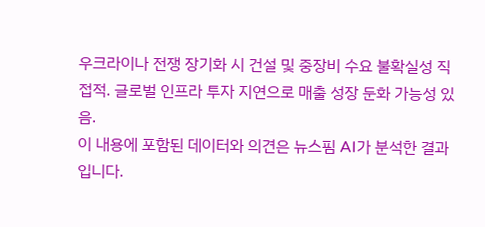우크라이나 전쟁 장기화 시 건설 및 중장비 수요 불확실성 직접적. 글로벌 인프라 투자 지연으로 매출 성장 둔화 가능성 있음.
이 내용에 포함된 데이터와 의견은 뉴스핌 AI가 분석한 결과입니다.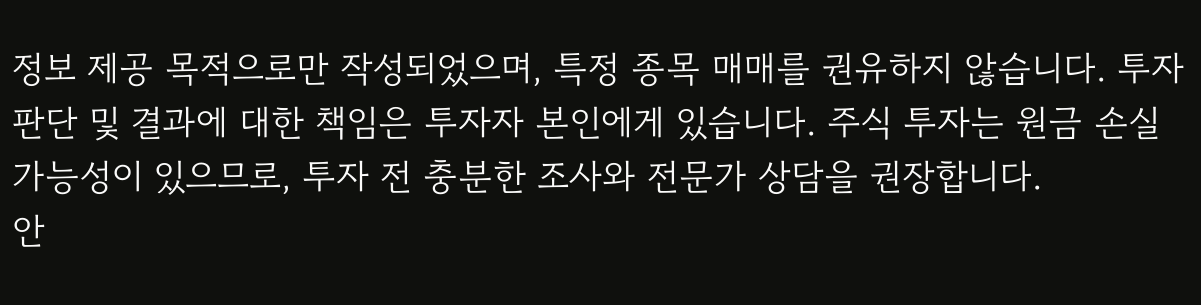정보 제공 목적으로만 작성되었으며, 특정 종목 매매를 권유하지 않습니다. 투자 판단 및 결과에 대한 책임은 투자자 본인에게 있습니다. 주식 투자는 원금 손실 가능성이 있으므로, 투자 전 충분한 조사와 전문가 상담을 권장합니다.
안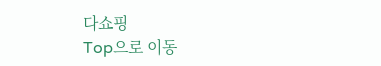다쇼핑
Top으로 이동